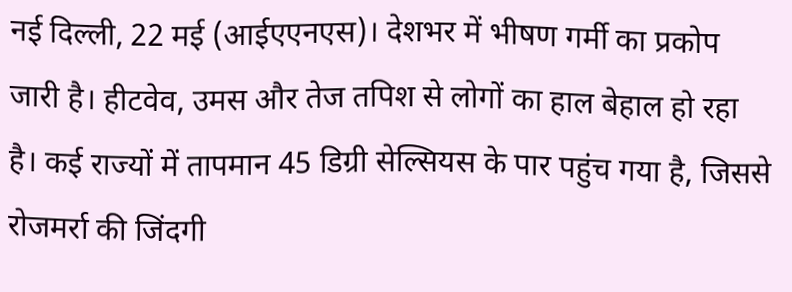नई दिल्ली, 22 मई (आईएएनएस)। देशभर में भीषण गर्मी का प्रकोप जारी है। हीटवेव, उमस और तेज तपिश से लोगों का हाल बेहाल हो रहा है। कई राज्यों में तापमान 45 डिग्री सेल्सियस के पार पहुंच गया है, जिससे रोजमर्रा की जिंदगी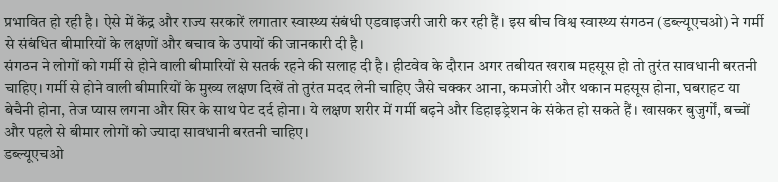प्रभावित हो रही है। ऐसे में केंद्र और राज्य सरकारें लगातार स्वास्थ्य संबंधी एडवाइजरी जारी कर रही हैं। इस बीच विश्व स्वास्थ्य संगठन (डब्ल्यूएचओ) ने गर्मी से संबंधित बीमारियों के लक्षणों और बचाव के उपायों की जानकारी दी है।
संगठन ने लोगों को गर्मी से होने वाली बीमारियों से सतर्क रहने की सलाह दी है। हीटवेव के दौरान अगर तबीयत खराब महसूस हो तो तुरंत सावधानी बरतनी चाहिए। गर्मी से होने वाली बीमारियों के मुख्य लक्षण दिखें तो तुरंत मदद लेनी चाहिए जैसे चक्कर आना, कमजोरी और थकान महसूस होना, घबराहट या बेचैनी होना, तेज प्यास लगना और सिर के साथ पेट दर्द होना। ये लक्षण शरीर में गर्मी बढ़ने और डिहाइड्रेशन के संकेत हो सकते हैं। खासकर बुजुर्गों, बच्चों और पहले से बीमार लोगों को ज्यादा सावधानी बरतनी चाहिए।
डब्ल्यूएचओ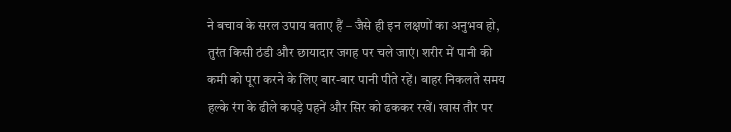ने बचाव के सरल उपाय बताए हैं – जैसे ही इन लक्षणों का अनुभव हो, तुरंत किसी ठंडी और छायादार जगह पर चले जाएं। शरीर में पानी की कमी को पूरा करने के लिए बार-बार पानी पीते रहें। बाहर निकलते समय हल्के रंग के ढीले कपड़े पहनें और सिर को ढककर रखें। खास तौर पर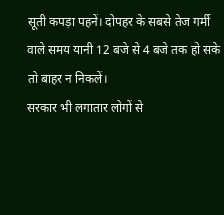सूती कपड़ा पहनें। दोपहर के सबसे तेज गर्मी वाले समय यानी 12 बजे से 4 बजे तक हो सके तो बाहर न निकलें।
सरकार भी लगातार लोगों से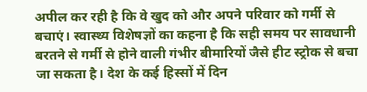अपील कर रही है कि वे खुद को और अपने परिवार को गर्मी से बचाएं। स्वास्थ्य विशेषज्ञों का कहना है कि सही समय पर सावधानी बरतने से गर्मी से होने वाली गंभीर बीमारियों जैसे हीट स्ट्रोक से बचा जा सकता है। देश के कई हिस्सों में दिन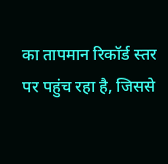का तापमान रिकॉर्ड स्तर पर पहुंच रहा है, जिससे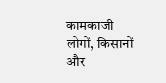कामकाजी लोगों, किसानों और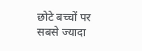छोटे बच्चों पर सबसे ज्यादा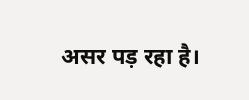असर पड़ रहा है।